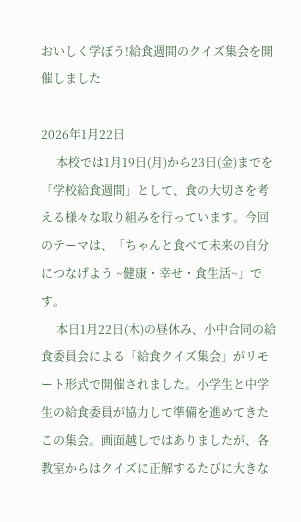おいしく学ぼう!給食週間のクイズ集会を開催しました

2026年1月22日
     本校では1月19日(月)から23日(金)までを「学校給食週間」として、食の大切さを考える様々な取り組みを行っています。今回のテーマは、「ちゃんと食べて未来の自分につなげよう ~健康・幸せ・食生活~」です。
     本日1月22日(木)の昼休み、小中合同の給食委員会による「給食クイズ集会」がリモート形式で開催されました。小学生と中学生の給食委員が協力して準備を進めてきたこの集会。画面越しではありましたが、各教室からはクイズに正解するたびに大きな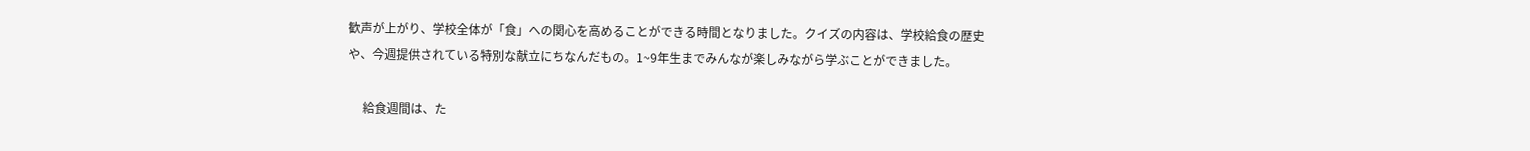歓声が上がり、学校全体が「食」への関心を高めることができる時間となりました。クイズの内容は、学校給食の歴史や、今週提供されている特別な献立にちなんだもの。1~9年生までみんなが楽しみながら学ぶことができました。

     給食週間は、た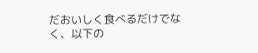だおいしく食べるだけでなく、以下の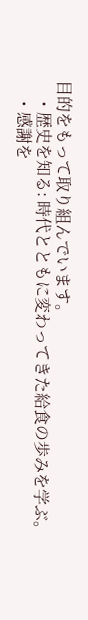目的をもって取り組んでいます。
    ・歴史を知る: 時代とともに変わってきた給食の歩みを学ぶ。
    ・感謝を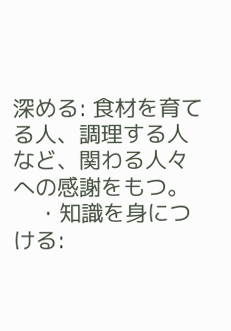深める: 食材を育てる人、調理する人など、関わる人々への感謝をもつ。
    ・知識を身につける: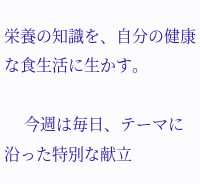栄養の知識を、自分の健康な食生活に生かす。

     今週は毎日、テーマに沿った特別な献立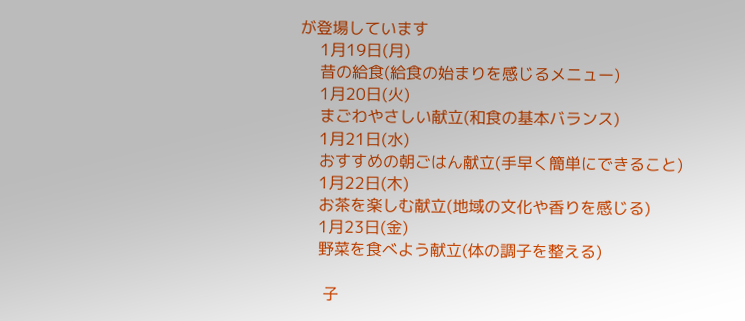が登場しています
    1月19日(月)
    昔の給食(給食の始まりを感じるメニュー)
    1月20日(火)
    まごわやさしい献立(和食の基本バランス)
    1月21日(水)
    おすすめの朝ごはん献立(手早く簡単にできること)
    1月22日(木)
    お茶を楽しむ献立(地域の文化や香りを感じる)
    1月23日(金)
    野菜を食べよう献立(体の調子を整える)

     子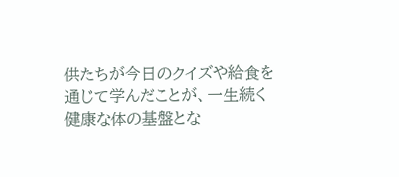供たちが今日のクイズや給食を通じて学んだことが、一生続く健康な体の基盤とな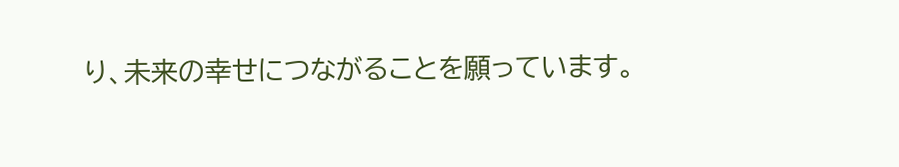り、未来の幸せにつながることを願っています。